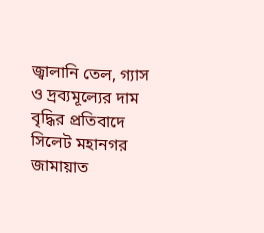জ্বালানি তেল, গ্যাস ও দ্রব্যমূল্যের দাম বৃদ্ধির প্রতিবাদে সিলেট মহানগর জামায়াত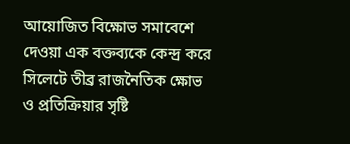আয়োজিত বিক্ষোভ সমাবেশে দেওয়া এক বক্তব্যকে কেন্দ্র করে সিলেটে তীব্র রাজনৈতিক ক্ষোভ ও প্রতিক্রিয়ার সৃষ্টি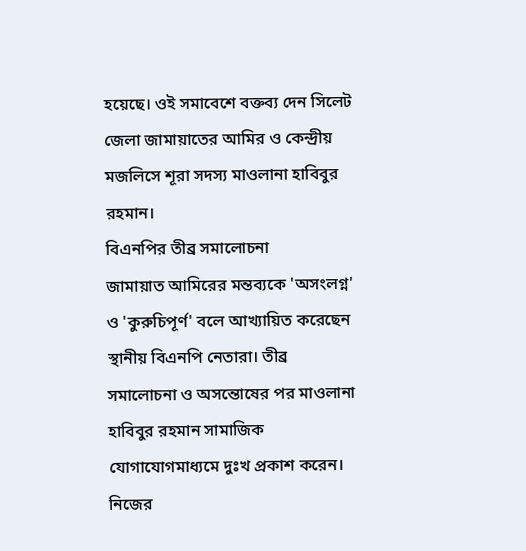হয়েছে। ওই সমাবেশে বক্তব্য দেন সিলেট জেলা জামায়াতের আমির ও কেন্দ্রীয় মজলিসে শূরা সদস্য মাওলানা হাবিবুর রহমান।
বিএনপির তীব্র সমালোচনা
জামায়াত আমিরের মন্তব্যকে 'অসংলগ্ন' ও 'কুরুচিপূর্ণ' বলে আখ্যায়িত করেছেন স্থানীয় বিএনপি নেতারা। তীব্র সমালোচনা ও অসন্তোষের পর মাওলানা হাবিবুর রহমান সামাজিক যোগাযোগমাধ্যমে দুঃখ প্রকাশ করেন। নিজের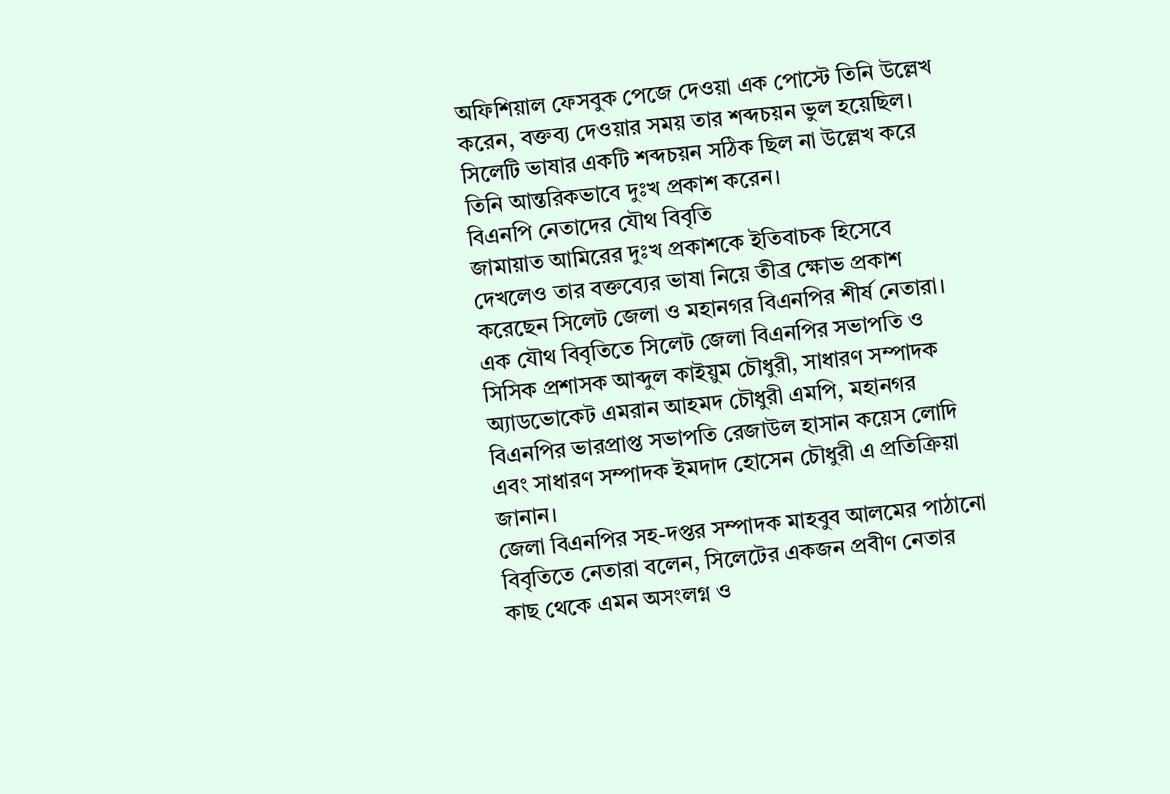অফিশিয়াল ফেসবুক পেজে দেওয়া এক পোস্টে তিনি উল্লেখ করেন, বক্তব্য দেওয়ার সময় তার শব্দচয়ন ভুল হয়েছিল। সিলেটি ভাষার একটি শব্দচয়ন সঠিক ছিল না উল্লেখ করে তিনি আন্তরিকভাবে দুঃখ প্রকাশ করেন।
বিএনপি নেতাদের যৌথ বিবৃতি
জামায়াত আমিরের দুঃখ প্রকাশকে ইতিবাচক হিসেবে দেখলেও তার বক্তব্যের ভাষা নিয়ে তীব্র ক্ষোভ প্রকাশ করেছেন সিলেট জেলা ও মহানগর বিএনপির শীর্ষ নেতারা। এক যৌথ বিবৃতিতে সিলেট জেলা বিএনপির সভাপতি ও সিসিক প্রশাসক আব্দুল কাইয়ুম চৌধুরী, সাধারণ সম্পাদক অ্যাডভোকেট এমরান আহমদ চৌধুরী এমপি, মহানগর বিএনপির ভারপ্রাপ্ত সভাপতি রেজাউল হাসান কয়েস লোদি এবং সাধারণ সম্পাদক ইমদাদ হোসেন চৌধুরী এ প্রতিক্রিয়া জানান।
জেলা বিএনপির সহ-দপ্তর সম্পাদক মাহবুব আলমের পাঠানো বিবৃতিতে নেতারা বলেন, সিলেটের একজন প্রবীণ নেতার কাছ থেকে এমন অসংলগ্ন ও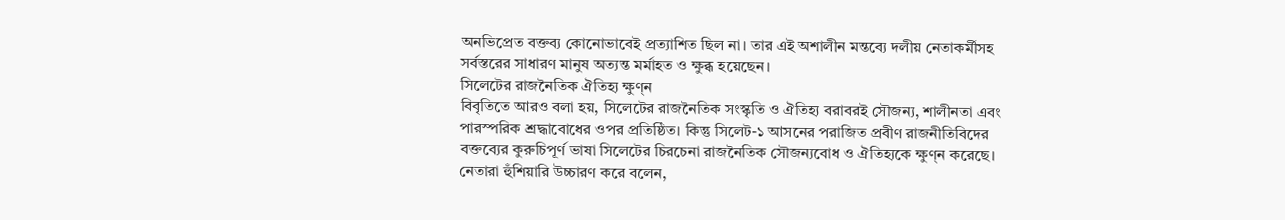অনভিপ্রেত বক্তব্য কোনোভাবেই প্রত্যাশিত ছিল না। তার এই অশালীন মন্তব্যে দলীয় নেতাকর্মীসহ সর্বস্তরের সাধারণ মানুষ অত্যন্ত মর্মাহত ও ক্ষুব্ধ হয়েছেন।
সিলেটের রাজনৈতিক ঐতিহ্য ক্ষুণ্ন
বিবৃতিতে আরও বলা হয়, সিলেটের রাজনৈতিক সংস্কৃতি ও ঐতিহ্য বরাবরই সৌজন্য, শালীনতা এবং পারস্পরিক শ্রদ্ধাবোধের ওপর প্রতিষ্ঠিত। কিন্তু সিলেট-১ আসনের পরাজিত প্রবীণ রাজনীতিবিদের বক্তব্যের কুরুচিপূর্ণ ভাষা সিলেটের চিরচেনা রাজনৈতিক সৌজন্যবোধ ও ঐতিহ্যকে ক্ষুণ্ন করেছে।
নেতারা হুঁশিয়ারি উচ্চারণ করে বলেন,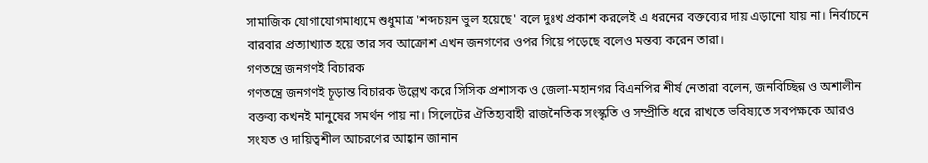সামাজিক যোগাযোগমাধ্যমে শুধুমাত্র 'শব্দচয়ন ভুল হয়েছে' বলে দুঃখ প্রকাশ করলেই এ ধরনের বক্তব্যের দায় এড়ানো যায় না। নির্বাচনে বারবার প্রত্যাখ্যাত হয়ে তার সব আক্রোশ এখন জনগণের ওপর গিয়ে পড়েছে বলেও মন্তব্য করেন তারা।
গণতন্ত্রে জনগণই বিচারক
গণতন্ত্রে জনগণই চূড়ান্ত বিচারক উল্লেখ করে সিসিক প্রশাসক ও জেলা-মহানগর বিএনপির শীর্ষ নেতারা বলেন, জনবিচ্ছিন্ন ও অশালীন বক্তব্য কখনই মানুষের সমর্থন পায় না। সিলেটের ঐতিহ্যবাহী রাজনৈতিক সংস্কৃতি ও সম্প্রীতি ধরে রাখতে ভবিষ্যতে সবপক্ষকে আরও সংযত ও দায়িত্বশীল আচরণের আহ্বান জানান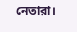নেতারা।